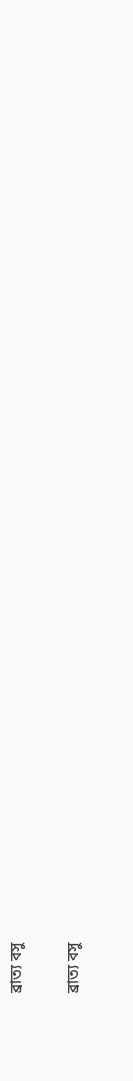ব্রাত্য বসু

ব্রাত্য বসু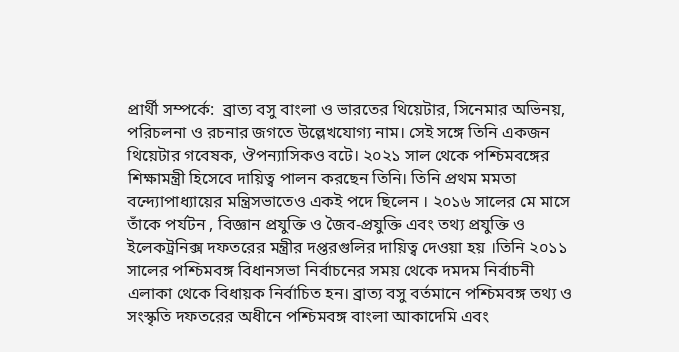প্রার্থী সম্পর্কে:  ব্রাত্য বসু বাংলা ও ভারতের থিয়েটার, সিনেমার অভিনয়, পরিচলনা ও রচনার জগতে উল্লেখযোগ্য নাম। সেই সঙ্গে তিনি একজন থিয়েটার গবেষক, ঔপন্যাসিকও বটে। ২০২১ সাল থেকে পশ্চিমবঙ্গের শিক্ষামন্ত্রী হিসেবে দায়িত্ব পালন করছেন তিনি। তিনি প্রথম মমতা বন্দ্যোপাধ্যায়ের মন্ত্রিসভাতেও একই পদে ছিলেন । ২০১৬ সালের মে মাসে তাঁকে পর্যটন , বিজ্ঞান প্রযুক্তি ও জৈব-প্রযুক্তি এবং তথ্য প্রযুক্তি ও ইলেকট্রনিক্স দফতরের মন্ত্রীর দপ্তরগুলির দায়িত্ব দেওয়া হয় ।তিনি ২০১১ সালের পশ্চিমবঙ্গ বিধানসভা নির্বাচনের সময় থেকে দমদম নির্বাচনী এলাকা থেকে বিধায়ক নির্বাচিত হন। ব্রাত্য বসু বর্তমানে পশ্চিমবঙ্গ তথ্য ও সংস্কৃতি দফতরের অধীনে পশ্চিমবঙ্গ বাংলা আকাদেমি এবং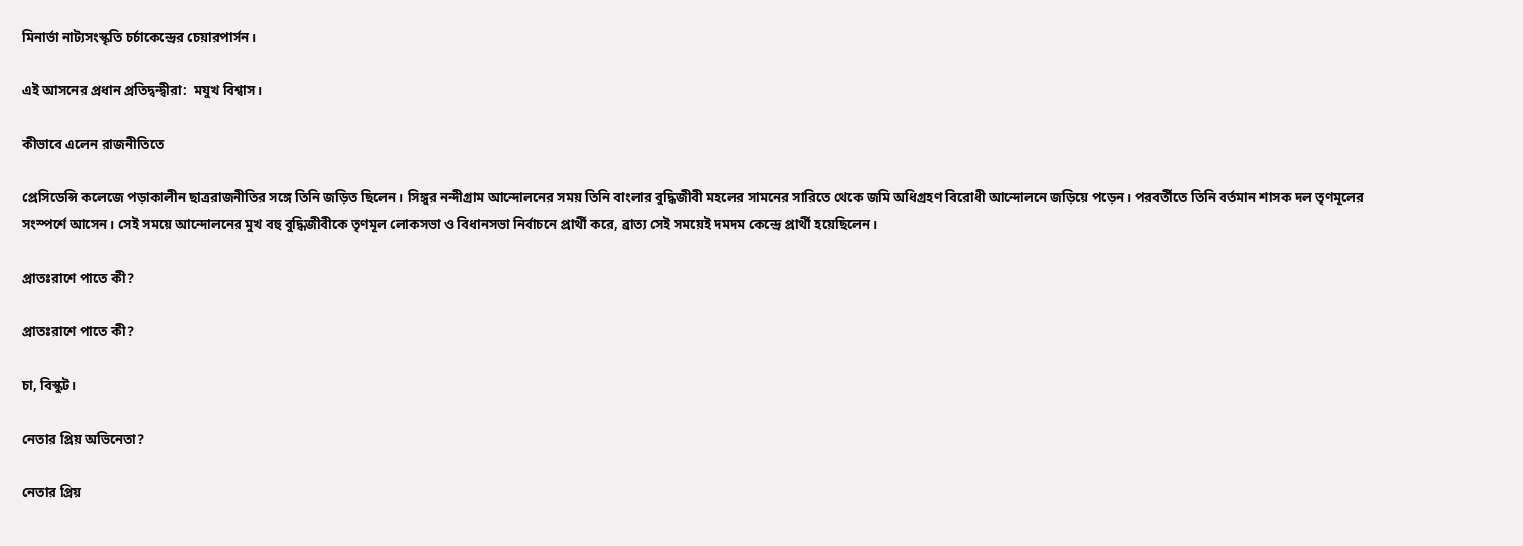মিনার্ভা নাট্যসংস্কৃতি চর্চাকেন্দ্রের চেয়ারপার্সন।

এই আসনের প্রধান প্রতিদ্বন্দ্বীরা:  মযুখ বিশ্বাস।

কীভাবে এলেন রাজনীতিতে

প্রেসিডেন্সি কলেজে পড়াকালীন ছাত্ররাজনীতির সঙ্গে তিনি জড়িত ছিলেন। সিঙ্গুর নন্দীগ্রাম আন্দোলনের সময় তিনি বাংলার বুদ্ধিজীবী মহলের সামনের সারিতে থেকে জমি অধিগ্রহণ বিরোধী আন্দোলনে জড়িয়ে পড়েন। পরবর্তীতে তিনি বর্তমান শাসক দল তৃণমূলের সংস্পর্শে আসেন। সেই সময়ে আন্দোলনের মুখ বহু বুদ্ধিজীবীকে তৃণমূল লোকসভা ও বিধানসভা নির্বাচনে প্রার্থী করে, ব্রাত্য সেই সময়েই দমদম কেন্দ্রে প্রার্থী হয়েছিলেন।

প্রাতঃরাশে পাতে কী?

প্রাতঃরাশে পাতে কী?

চা, বিস্কুট।

নেতার প্রিয় অভিনেতা?

নেতার প্রিয়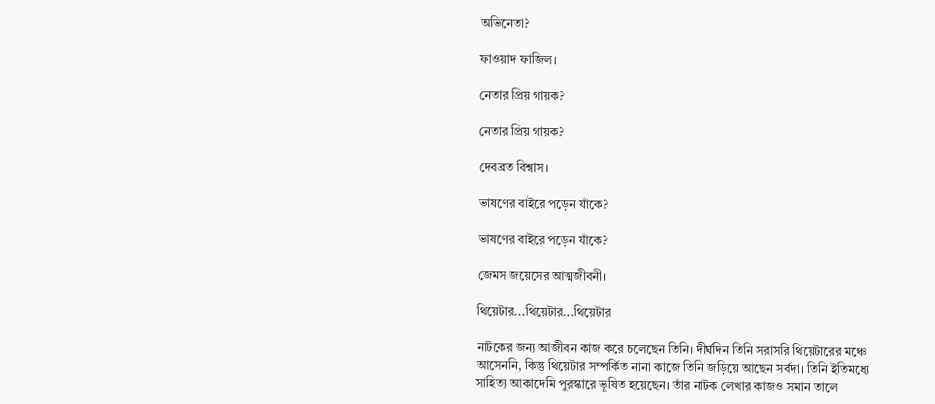অভিনেতা?

ফাওয়াদ ফাজিল।

নেতার প্রিয় গায়ক?

নেতার প্রিয় গায়ক?

দেবব্রত বিশ্বাস।

ভাষণের বাইরে পড়েন যাঁকে?

ভাষণের বাইরে পড়েন যাঁকে?

জেমস জয়েসের আত্মজীবনী।

থিয়েটার...থিয়েটার...থিয়েটার

নাটকের জন্য আজীবন কাজ করে চলেছেন তিনি। দীর্ঘদিন তিনি সরাসরি থিয়েটারের মঞ্চে আসেননি, কিন্তু থিয়েটার সম্পর্কিত নানা কাজে তিনি জড়িয়ে আছেন সর্বদা। তিনি ইতিমধ্যে সাহিত্য আকাদেমি পুরস্কারে ভূষিত হয়েছেন। তাঁর নাটক লেখার কাজও সমান তালে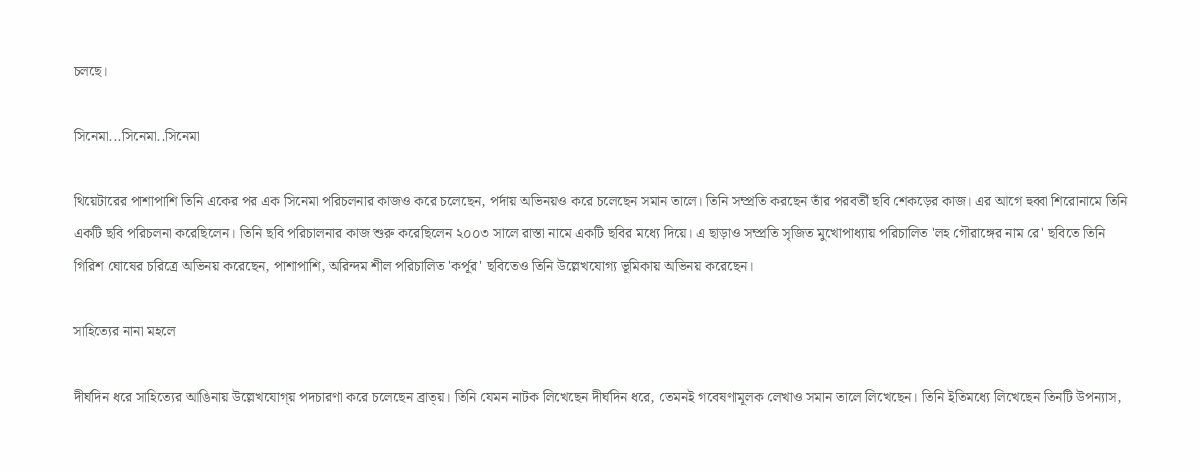চলছে।

সিনেমা...সিনেমা..সিনেমা

থিয়েটারের পাশাপাশি তিনি একের পর এক সিনেমা পরিচলনার কাজও করে চলেছেন, পর্দায় অভিনয়ও করে চলেছেন সমান তালে। তিনি সম্প্রতি করছেন তাঁর পরবর্তী ছবি শেকড়ের কাজ। এর আগে হুব্বা শিরোনামে তিনি একটি ছবি পরিচলনা করেছিলেন। তিনি ছবি পরিচালনার কাজ শুরু করেছিলেন ২০০৩ সালে রাস্তা নামে একটি ছবির মধ্যে দিয়ে। এ ছাড়াও সম্প্রতি সৃজিত মুখোপাধ্যায় পরিচালিত 'লহ গৌরাঙ্গের নাম রে' ছবিতে তিনি গিরিশ ঘোষের চরিত্রে অভিনয় করেছেন, পাশাপাশি, অরিন্দম শীল পরিচালিত 'কর্পূর' ছবিতেও তিনি উল্লেখযোগ্য ভূমিকায় অভিনয় করেছেন।

সাহিত্যের নানা মহলে

দীর্ঘদিন ধরে সাহিত্যের আঙিনায় উল্লেখযোগ্য় পদচারণা করে চলেছেন ব্রাত্য়। তিনি যেমন নাটক লিখেছেন দীর্ঘদিন ধরে, তেমনই গবেষণামূলক লেখাও সমান তালে লিখেছেন। তিনি ইতিমধ্যে লিখেছেন তিনটি উপন্যাস,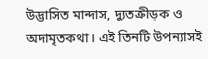উদ্ভাসিত মান্দাস, দ্যুতক্রীড়ক ও অদামৃতকথা। এই তিনটি উপন্যাসই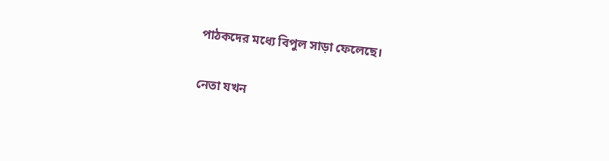পাঠকদের মধ্যে বিপুল সাড়া ফেলেছে।

নেতা যখন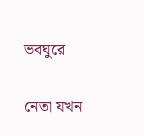ভবঘুরে

নেতা যখন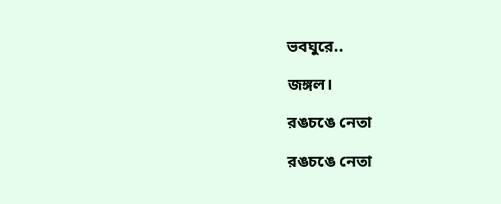ভবঘুরে..

জঙ্গল।

রঙচঙে নেতা

রঙচঙে নেতা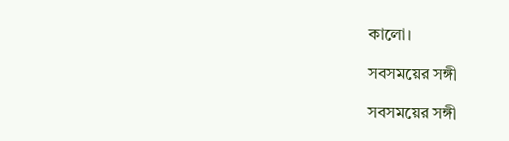কালো।

সবসময়ের সঙ্গী

সবসময়ের সঙ্গী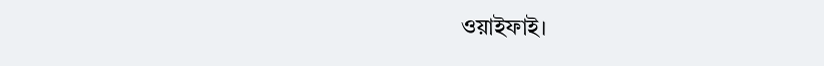ওয়াইফাই।